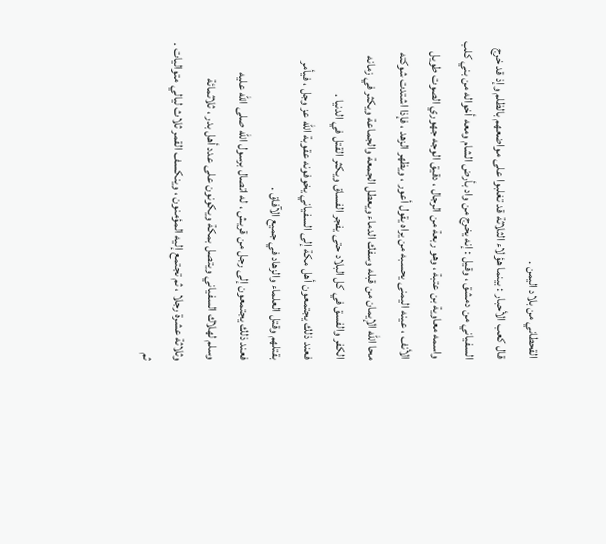القحطاني من بلاد اليمن .
قال كعب الأحبار : بينما هؤلاء الثلاثة قد تغلبوا على مواضعهم بالظلم وإذ قد خرج
السفياني من دمشق ، وقيل : إنه يخرج من واد بأرض الشام ومعه أخواله من بني كلب
واسمه معاوية بن عتبة ، وهو ربعة من الرجال ، دقيق الوجه جهوري الصوت طويل
الأنف ، عينه اليمنى يحسبه من يراه يقول أعور ، ويظهر الزهد ، فإذا اشتدت شوكته
محا الله الإيمان من قبله وسفك الدماء ويعطل الجمعة والجماعة ويكثر في زمانه
الكفر والفسق في كل البلاد حتى يفجر الفساق ويكثر القتل في الدنيا .
فعند ذلك يجتمعون أهل مكة إلى السفياني يخوفونه عقوبة الله عز وجل ، فيأمر
بقتلهم وقتل العلماء والزهاد في جميع الآفاق .
فعند ذلك يجتمعون إلى رجل من قريش ، له اتصال برسول الله صلى الله عليه
وسلم لهلاك السفياني ويتصل بمكة ويكونون على عدد أهل بدر ، ثلاثمائة
وثلاثة عشرة رجلا ، ثم تجتمع إليه المؤمنون ، وينكسف القمر ثلاث ليالي متواليات .
ثم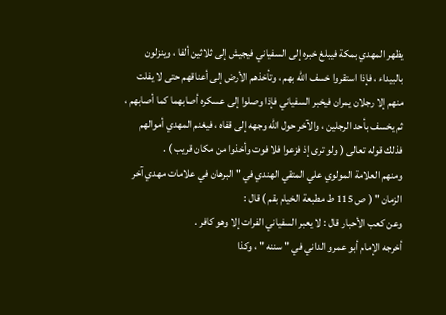يظهر المهدي بمكة فيبلغ خبره إلى السفياني فيجيش إلى ثلاثين ألفا ، وينزلون
بالبيداء ، فإذا استقروا خسف الله بهم ، وتأخذهم الأرض إلى أعناقهم حتى لا يفلت
منهم إلا رجلان يمران فيخبر السفياني فإذا وصلوا إلى عسكره أصابهما كما أصابهم ،
ثم يخسف بأحد الرجلين ، والآخر حول الله وجهه إلى قفاه ، فيغنم المهدي أموالهم
فذلك قوله تعالى ( ولو ترى إذ فزعوا فلا فوت وأخذوا من مكان قريب ) .
ومنهم العلامة المولوي علي المتقي الهندي في " البرهان في علامات مهدي آخر
الزمان " ( ص 115 ط مطبعة الخيام بقم ) قال :
وعن كعب الأحبار قال : لا يعبر السفياني الفرات إلا وهو كافر .
أخرجه الإمام أبو عمرو الداني في " سننه " ، وكذا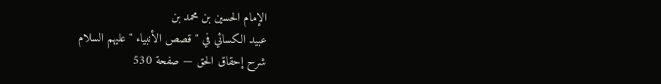الإمام الحسين بن محمد بن
عبيد الكسائي في " قصص الأنبياء " عليهم السلام
شرح إحقاق الحق — صفحة 530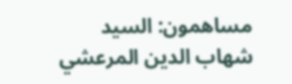مساهمون: السيد شهاب الدين المرعشي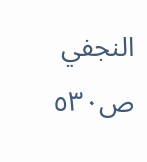النجفي
ص٥٣٠